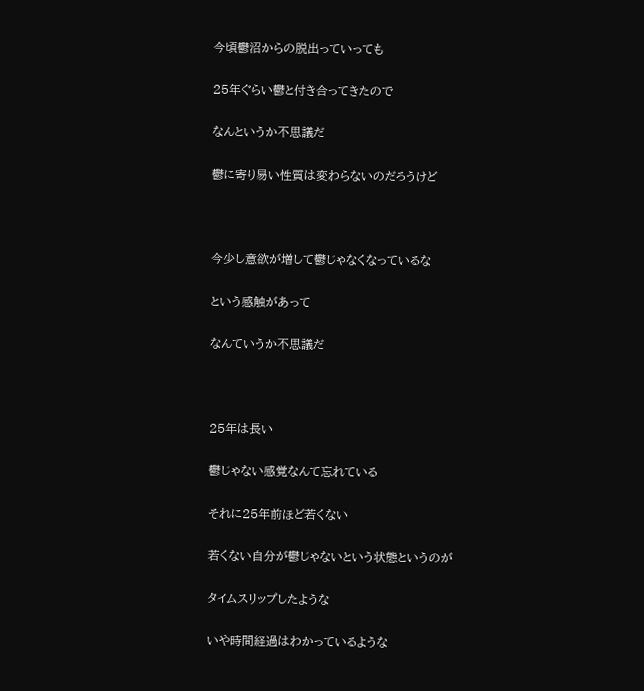今頃鬱沼からの脱出っていっても

25年ぐらい鬱と付き合ってきたので

なんというか不思議だ

鬱に寄り易い性質は変わらないのだろうけど



今少し意欲が増して鬱じゃなくなっているな

という感触があって

なんていうか不思議だ



25年は長い

鬱じゃない感覚なんて忘れている

それに25年前ほど若くない

若くない自分が鬱じゃないという状態というのが

タイムスリップしたような

いや時間経過はわかっているような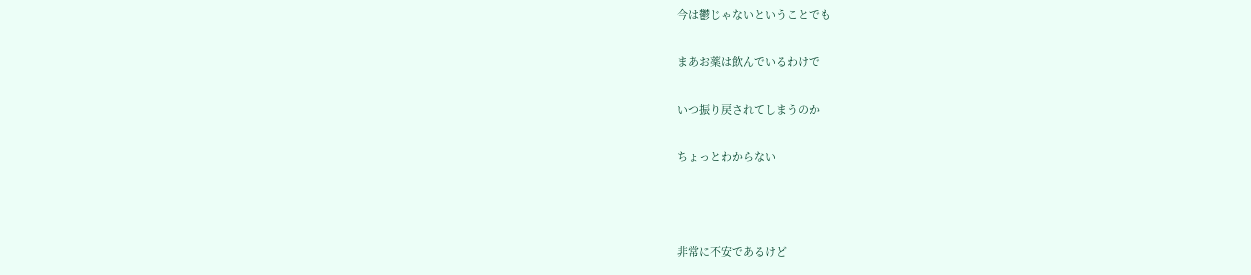今は鬱じゃないということでも

まあお薬は飲んでいるわけで

いつ振り戻されてしまうのか

ちょっとわからない



非常に不安であるけど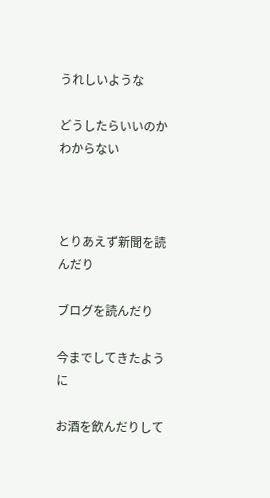うれしいような

どうしたらいいのかわからない



とりあえず新聞を読んだり

ブログを読んだり

今までしてきたように

お酒を飲んだりして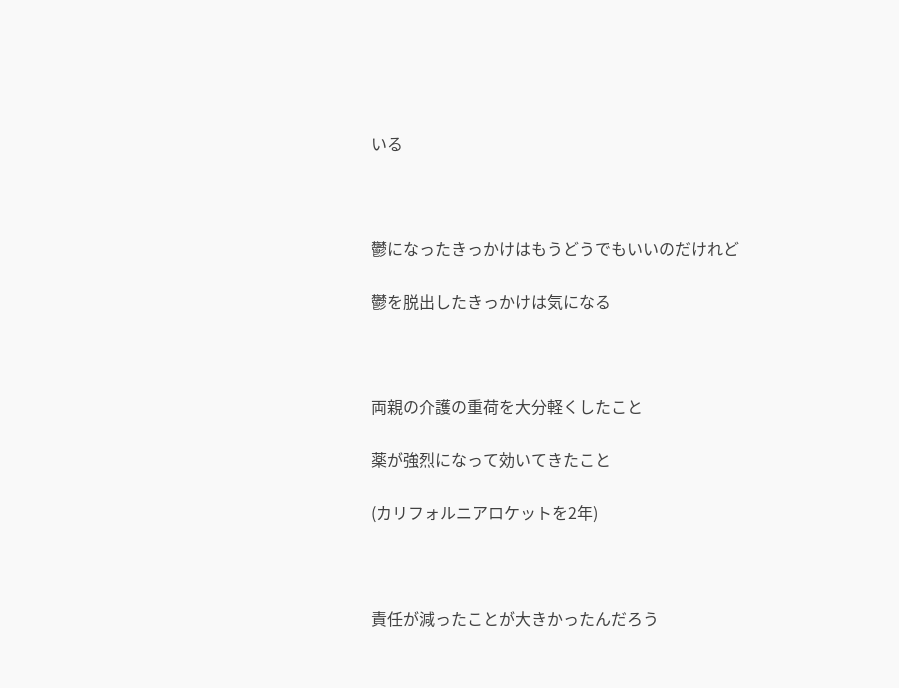いる



鬱になったきっかけはもうどうでもいいのだけれど

鬱を脱出したきっかけは気になる



両親の介護の重荷を大分軽くしたこと

薬が強烈になって効いてきたこと

(カリフォルニアロケットを2年)



責任が減ったことが大きかったんだろう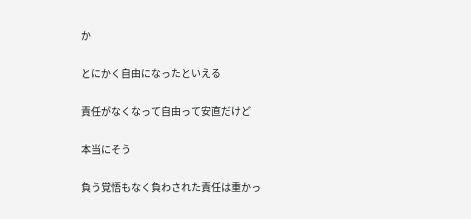か

とにかく自由になったといえる

責任がなくなって自由って安直だけど

本当にそう

負う覚悟もなく負わされた責任は重かっ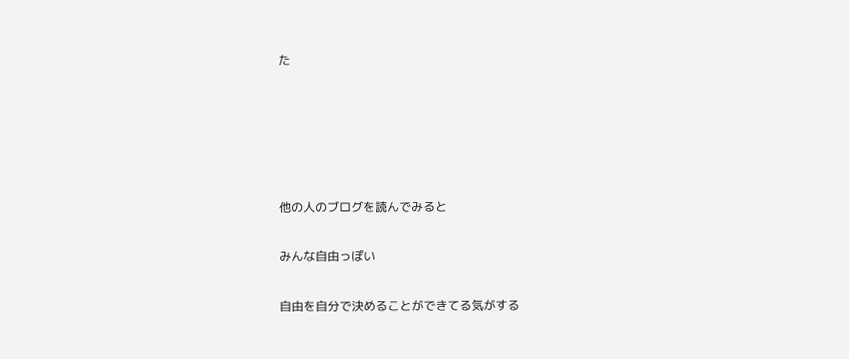た





他の人のブログを読んでみると

みんな自由っぽい

自由を自分で決めることができてる気がする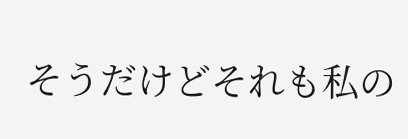そうだけどそれも私の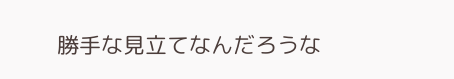勝手な見立てなんだろうな